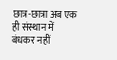छात्र-छात्रा अब एक ही संस्थान में बंधकर नहीं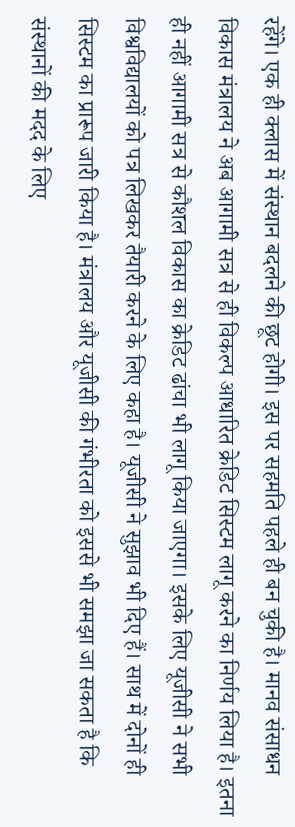रहेंगे। एक ही क्लास में संस्थान बदलने की छूट होगी। इस पर सहमति पहले ही बन चुकी है। मानव संसाधन विकास मंत्रालय ने अब आगामी सत्र से ही विकल्प आधारित क्रेडिट सिस्टम लागू करने का निर्णय लिया है। इतना ही नहीं आगामी सत्र से कौशल विकास का क्रेडिट ढांचा भी लागू किया जाएगा। इसके लिए यूजीसी ने सभी विश्वविद्यालयों को पत्र लिखकर तैयारी करने के लिए कहा है। यूजीसी ने सुझाव भी दिए हैं। साथ में दोनों ही सिस्टम का प्रारूप जारी किया है। मंत्रालय और यूजीसी की गंभीरता को इससे भी समझा जा सकता है कि संस्थानों की मदद के लिए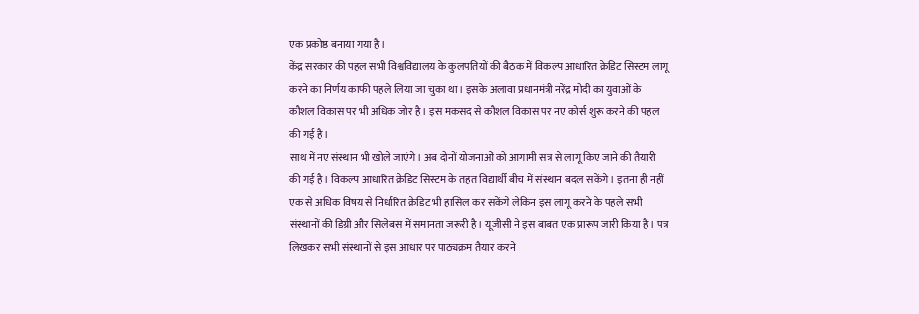एक प्रकोष्ठ बनाया गया है।
केंद्र सरकार की पहल सभी विश्वविद्यालय के कुलपतियों की बैठक में विकल्प आधारित क्रेडिट सिस्टम लागू करने का निर्णय काफी पहले लिया जा चुका था। इसके अलावा प्रधानमंत्री नरेंद्र मोदी का युवाओं के कौशल विकास पर भी अधिक जोर है। इस मकसद से कौशल विकास पर नए कोर्स शुरू करने की पहल की गई है।
साथ में नए संस्थान भी खोले जाएंगे। अब दोनों योजनाओं को आगामी सत्र से लागू किए जाने की तैयारी की गई है। विकल्प आधारित क्रेडिट सिस्टम के तहत विद्यार्थी बीच में संस्थान बदल सकेंगे। इतना ही नहीं एक से अधिक विषय से निर्धारित क्रेडिट भी हासिल कर सकेंगे लेकिन इस लागू करने के पहले सभी संस्थानों की डिग्री और सिलेबस में समानता जरूरी है। यूजीसी ने इस बाबत एक प्रारूप जारी किया है। पत्र लिखकर सभी संस्थानों से इस आधार पर पाठ्यक्रम तैयार करने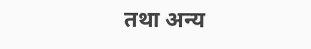तथा अन्य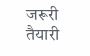जरूरी तैयारी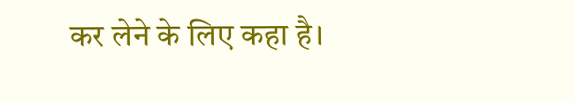कर लेने के लिए कहा है।